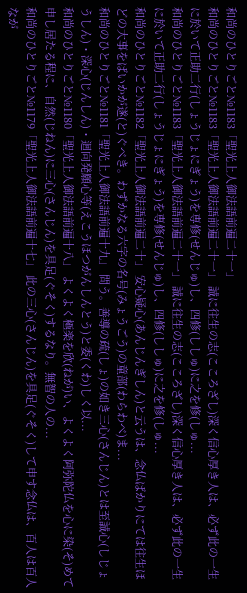和尚のひとりごと№1183「聖光上人御法語前遍二十一」
和尚のひとりごと№1183「聖光上人御法語前遍二十一」 誠に往生の志(こころざし)深く信心厚き人は、必ず此の一生に於いて正助二行(しょうじょにぎょう)を専修(せんじゅ)し、四修(ししゅ)に之を修(しゅ...
和尚のひとりごと№1183「聖光上人御法語前遍二十一」 誠に往生の志(こころざし)深く信心厚き人は、必ず此の一生に於いて正助二行(しょうじょにぎょう)を専修(せんじゅ)し、四修(ししゅ)に之を修(しゅ...
和尚のひとりごと№1182「聖光上人御法語前遍二十」 安心疑心(あんじんぎしん)と云うは、念仏ばかりにては往生ほどの大事をばいかが遂(と)ぐべき。わずかなる六字の名号(みょうごう)の童部(わらわべ)ま...
和尚のひとりごと№1181「聖光上人御法語前遍十九」 問う。善導の疏(しょ)の如き三心(さんじん)とは至誠心(しじょうしん)・深心(じんしん)・迴向発願心等(えこうほつがんしんとう)と委(くわ)しく以...
和尚のひとりごと№1180「聖光上人御法語前遍十八」 よくよく極楽を欣(ねが)い、よくよく阿弥陀仏を心に染(そ)めて申し居たる程に、自然(じねん)に三心(さんじん)を具足(ぐそく)するなり。無智の人の...
和尚のひとりごと№1179「聖光上人御法語前遍十七」 此の三心(さんじん)を具足(ぐそく)して申す念仏は、百人は百人なが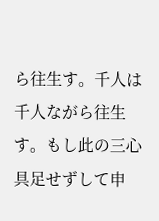ら往生す。千人は千人ながら往生す。もし此の三心具足せずして申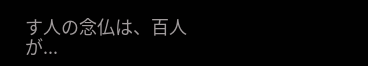す人の念仏は、百人が...